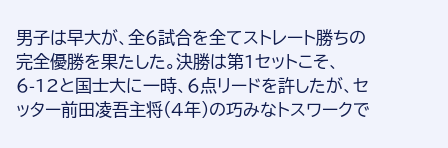男子は早大が、全6試合を全てストレート勝ちの完全優勝を果たした。決勝は第1セットこそ、6-12と国士大に一時、6点リードを許したが、セッター前田凌吾主将(4年)の巧みなトスワークで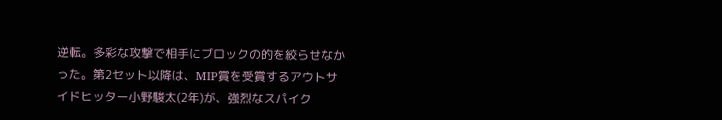逆転。多彩な攻撃で相手にブロックの的を絞らせなかった。第2セット以降は、MIP賞を受賞するアウトサイドヒッター小野駿太(2年)が、強烈なスパイク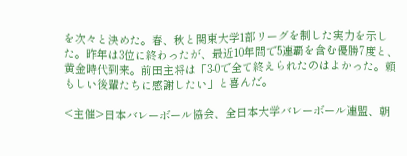を次々と決めた。春、秋と関東大学1部リーグを制した実力を示した。昨年は3位に終わったが、最近10年間で5連覇を含む優勝7度と、黄金時代到来。前田主将は「3-0で全て終えられたのはよかった。頼もしい後輩たちに感謝したい」と喜んだ。

<主催>日本バレーボール協会、全日本大学バレーボール連盟、朝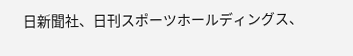日新聞社、日刊スポーツホールディングス、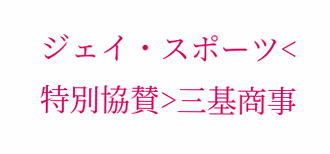ジェイ・スポーツ<特別協賛>三基商事